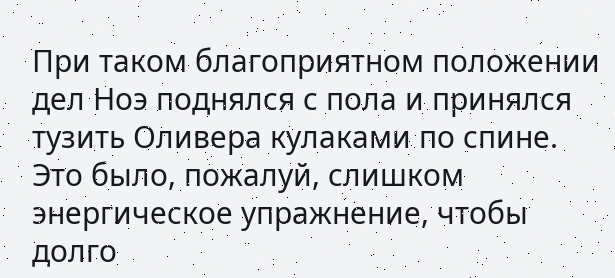При таком благоприятном положении дел Ноэ поднялся с пола и принялся тузить Оливера кулаками по спине.
Это было, пожалуй, слишком энергическое упражнение, чтобы долго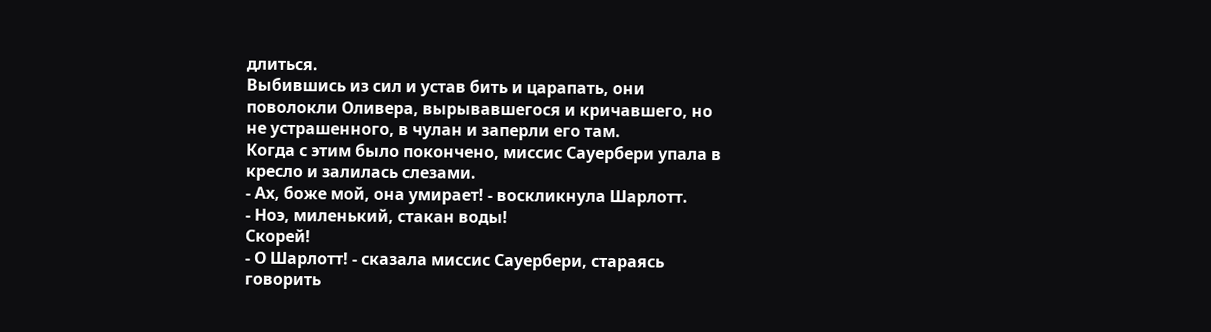длиться.
Выбившись из сил и устав бить и царапать, они поволокли Оливера, вырывавшегося и кричавшего, но не устрашенного, в чулан и заперли его там.
Когда с этим было покончено, миссис Сауербери упала в кресло и залилась слезами.
- Ах, боже мой, она умирает! - воскликнула Шарлотт.
- Ноэ, миленький, стакан воды!
Скорей!
- О Шарлотт! - сказала миссис Сауербери, стараясь говорить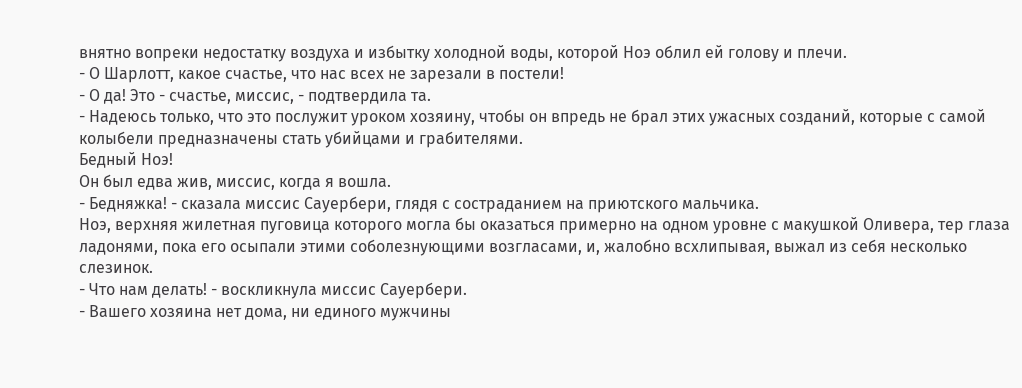внятно вопреки недостатку воздуха и избытку холодной воды, которой Ноэ облил ей голову и плечи.
- О Шарлотт, какое счастье, что нас всех не зарезали в постели!
- О да! Это - счастье, миссис, - подтвердила та.
- Надеюсь только, что это послужит уроком хозяину, чтобы он впредь не брал этих ужасных созданий, которые с самой колыбели предназначены стать убийцами и грабителями.
Бедный Ноэ!
Он был едва жив, миссис, когда я вошла.
- Бедняжка! - сказала миссис Сауербери, глядя с состраданием на приютского мальчика.
Ноэ, верхняя жилетная пуговица которого могла бы оказаться примерно на одном уровне с макушкой Оливера, тер глаза ладонями, пока его осыпали этими соболезнующими возгласами, и, жалобно всхлипывая, выжал из себя несколько слезинок.
- Что нам делать! - воскликнула миссис Сауербери.
- Вашего хозяина нет дома, ни единого мужчины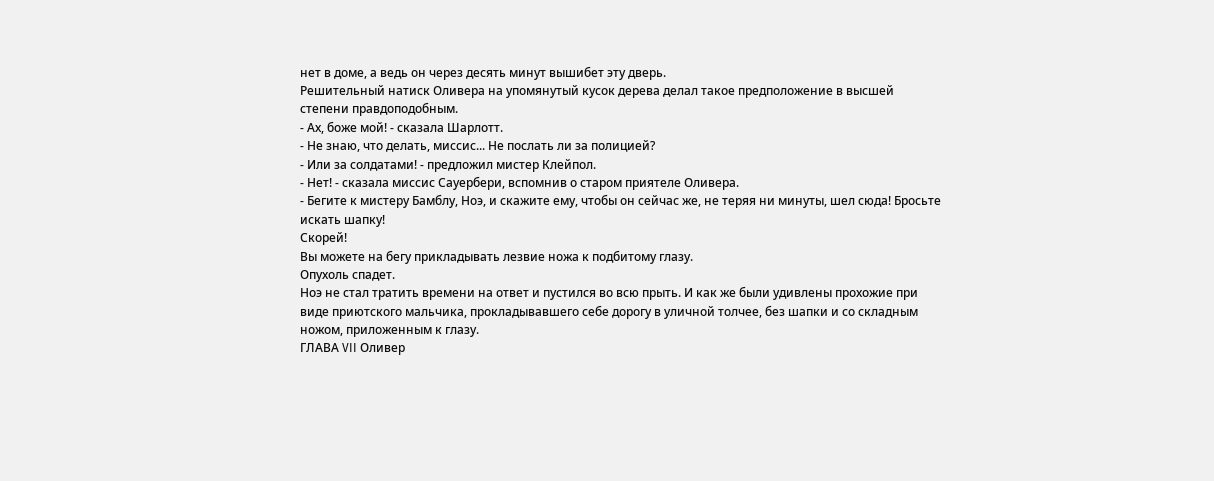нет в доме, а ведь он через десять минут вышибет эту дверь.
Решительный натиск Оливера на упомянутый кусок дерева делал такое предположение в высшей степени правдоподобным.
- Ах, боже мой! - сказала Шарлотт.
- Не знаю, что делать, миссис... Не послать ли за полицией?
- Или за солдатами! - предложил мистер Клейпол.
- Нет! - сказала миссис Сауербери, вспомнив о старом приятеле Оливера.
- Бегите к мистеру Бамблу, Ноэ, и скажите ему, чтобы он сейчас же, не теряя ни минуты, шел сюда! Бросьте искать шапку!
Скорей!
Вы можете на бегу прикладывать лезвие ножа к подбитому глазу.
Опухоль спадет.
Ноэ не стал тратить времени на ответ и пустился во всю прыть. И как же были удивлены прохожие при виде приютского мальчика, прокладывавшего себе дорогу в уличной толчее, без шапки и со складным ножом, приложенным к глазу.
ГЛАВА VII Оливер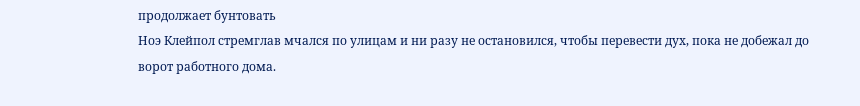продолжает бунтовать
Ноэ Клейпол стремглав мчался по улицам и ни разу не остановился, чтобы перевести дух, пока не добежал до ворот работного дома.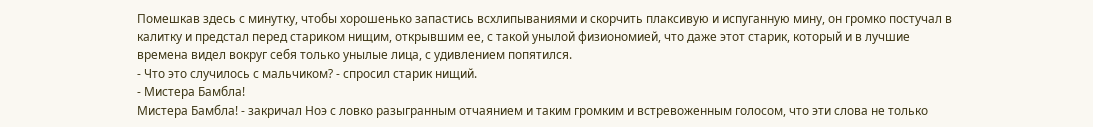Помешкав здесь с минутку, чтобы хорошенько запастись всхлипываниями и скорчить плаксивую и испуганную мину, он громко постучал в калитку и предстал перед стариком нищим, открывшим ее, с такой унылой физиономией, что даже этот старик, который и в лучшие времена видел вокруг себя только унылые лица, с удивлением попятился.
- Что это случилось с мальчиком? - спросил старик нищий.
- Мистера Бамбла!
Мистера Бамбла! - закричал Ноэ с ловко разыгранным отчаянием и таким громким и встревоженным голосом, что эти слова не только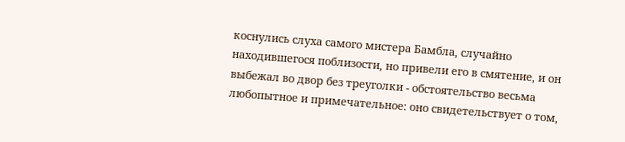коснулись слуха самого мистера Бамбла, случайно находившегося поблизости, но привели его в смятение, и он выбежал во двор без треуголки - обстоятельство весьма любопытное и примечательное: оно свидетельствует о том,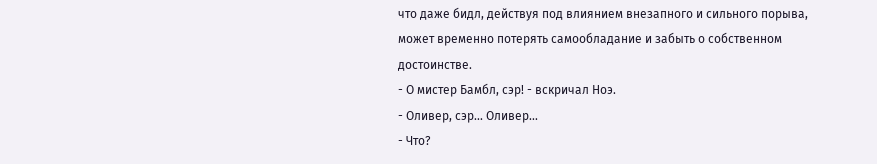что даже бидл, действуя под влиянием внезапного и сильного порыва, может временно потерять самообладание и забыть о собственном достоинстве.
- О мистер Бамбл, сэр! - вскричал Ноэ.
- Оливер, сэр... Оливер...
- Что?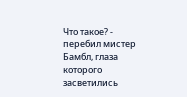Что такое? - перебил мистер Бамбл, глаза которого засветились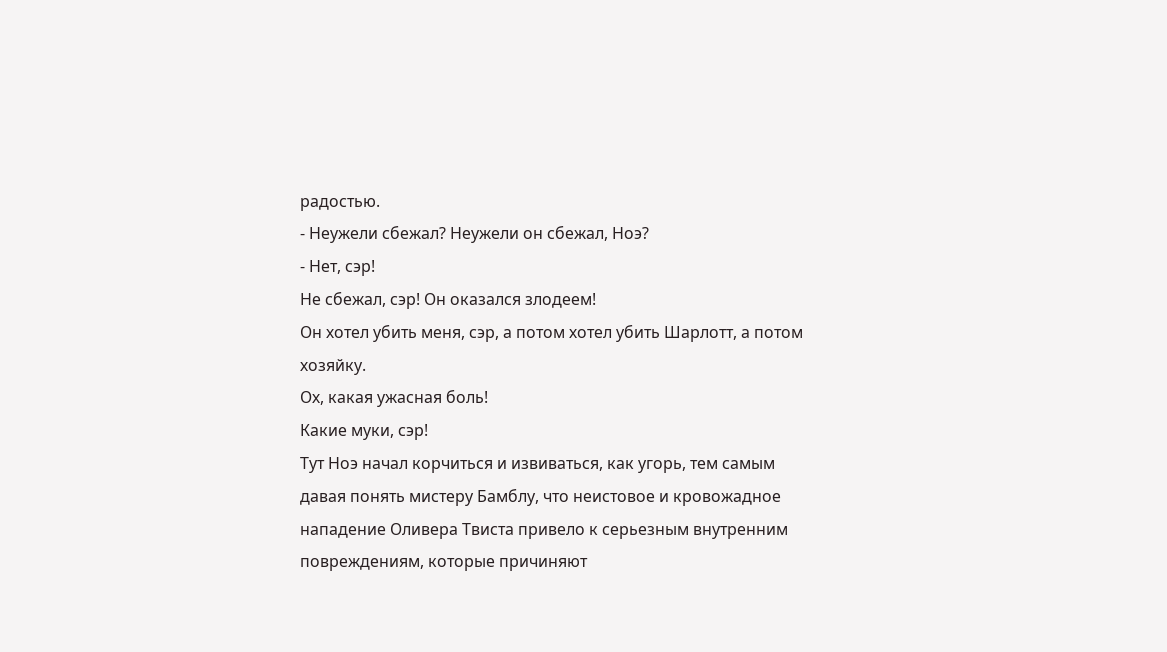радостью.
- Неужели сбежал? Неужели он сбежал, Ноэ?
- Нет, сэр!
Не сбежал, сэр! Он оказался злодеем!
Он хотел убить меня, сэр, а потом хотел убить Шарлотт, а потом хозяйку.
Ох, какая ужасная боль!
Какие муки, сэр!
Тут Ноэ начал корчиться и извиваться, как угорь, тем самым давая понять мистеру Бамблу, что неистовое и кровожадное нападение Оливера Твиста привело к серьезным внутренним повреждениям, которые причиняют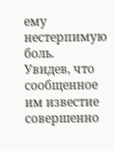ему нестерпимую боль.
Увидев, что сообщенное им известие совершенно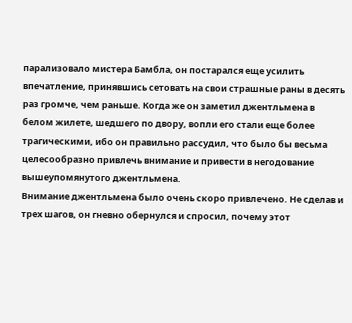парализовало мистера Бамбла, он постарался еще усилить впечатление, принявшись сетовать на свои страшные раны в десять раз громче, чем раньше. Когда же он заметил джентльмена в белом жилете, шедшего по двору, вопли его стали еще более трагическими, ибо он правильно рассудил, что было бы весьма целесообразно привлечь внимание и привести в негодование вышеупомянутого джентльмена.
Внимание джентльмена было очень скоро привлечено. Не сделав и трех шагов, он гневно обернулся и спросил, почему этот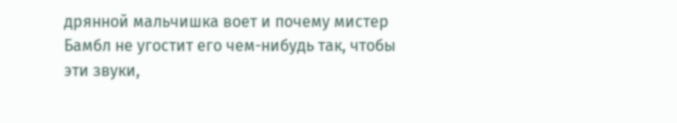дрянной мальчишка воет и почему мистер Бамбл не угостит его чем-нибудь так, чтобы эти звуки,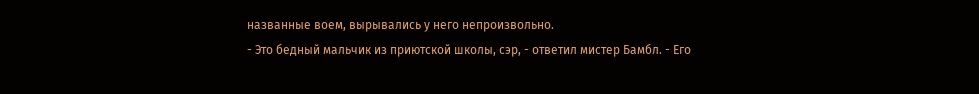названные воем, вырывались у него непроизвольно.
- Это бедный мальчик из приютской школы, сэр, - ответил мистер Бамбл. - Его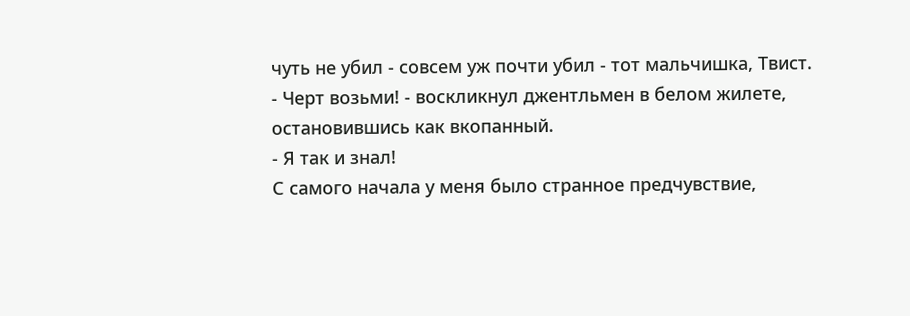чуть не убил - совсем уж почти убил - тот мальчишка, Твист.
- Черт возьми! - воскликнул джентльмен в белом жилете, остановившись как вкопанный.
- Я так и знал!
С самого начала у меня было странное предчувствие,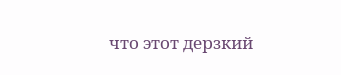что этот дерзкий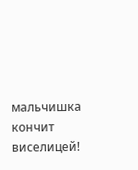мальчишка кончит виселицей!